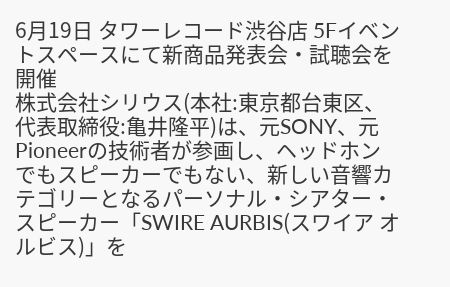6月19日 タワーレコード渋谷店 5Fイベントスペースにて新商品発表会・試聴会を開催
株式会社シリウス(本社:東京都台東区、代表取締役:亀井隆平)は、元SONY、元Pioneerの技術者が参画し、ヘッドホンでもスピーカーでもない、新しい音響カテゴリーとなるパーソナル・シアター・スピーカー「SWIRE AURBIS(スワイア オルビス)」を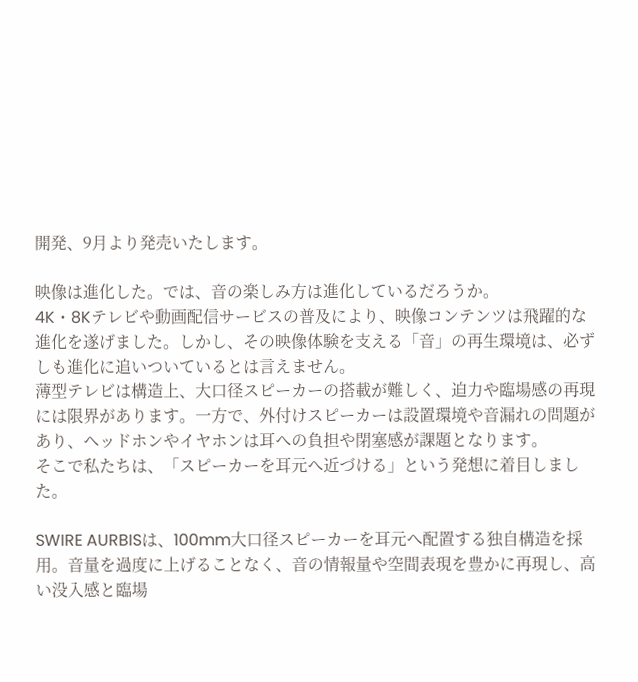開発、9月より発売いたします。

映像は進化した。では、音の楽しみ方は進化しているだろうか。
4K・8Kテレビや動画配信サービスの普及により、映像コンテンツは飛躍的な進化を遂げました。しかし、その映像体験を支える「音」の再生環境は、必ずしも進化に追いついているとは言えません。
薄型テレビは構造上、大口径スピーカーの搭載が難しく、迫力や臨場感の再現には限界があります。一方で、外付けスピーカーは設置環境や音漏れの問題があり、ヘッドホンやイヤホンは耳への負担や閉塞感が課題となります。
そこで私たちは、「スピーカーを耳元へ近づける」という発想に着目しました。

SWIRE AURBISは、100mm大口径スピーカーを耳元へ配置する独自構造を採用。音量を過度に上げることなく、音の情報量や空間表現を豊かに再現し、高い没入感と臨場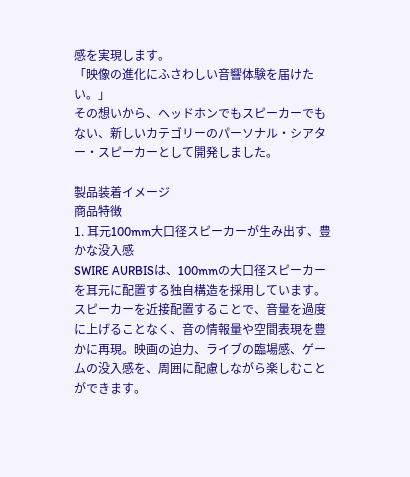感を実現します。
「映像の進化にふさわしい音響体験を届けたい。」
その想いから、ヘッドホンでもスピーカーでもない、新しいカテゴリーのパーソナル・シアター・スピーカーとして開発しました。

製品装着イメージ
商品特徴
1. 耳元100mm大口径スピーカーが生み出す、豊かな没入感
SWIRE AURBISは、100mmの大口径スピーカーを耳元に配置する独自構造を採用しています。
スピーカーを近接配置することで、音量を過度に上げることなく、音の情報量や空間表現を豊かに再現。映画の迫力、ライブの臨場感、ゲームの没入感を、周囲に配慮しながら楽しむことができます。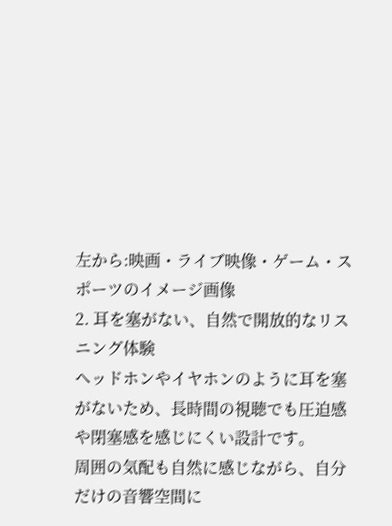左から:映画・ライブ映像・ゲーム・スポーツのイメージ画像
2. 耳を塞がない、自然で開放的なリスニング体験
ヘッドホンやイヤホンのように耳を塞がないため、長時間の視聴でも圧迫感や閉塞感を感じにくい設計です。
周囲の気配も自然に感じながら、自分だけの音響空間に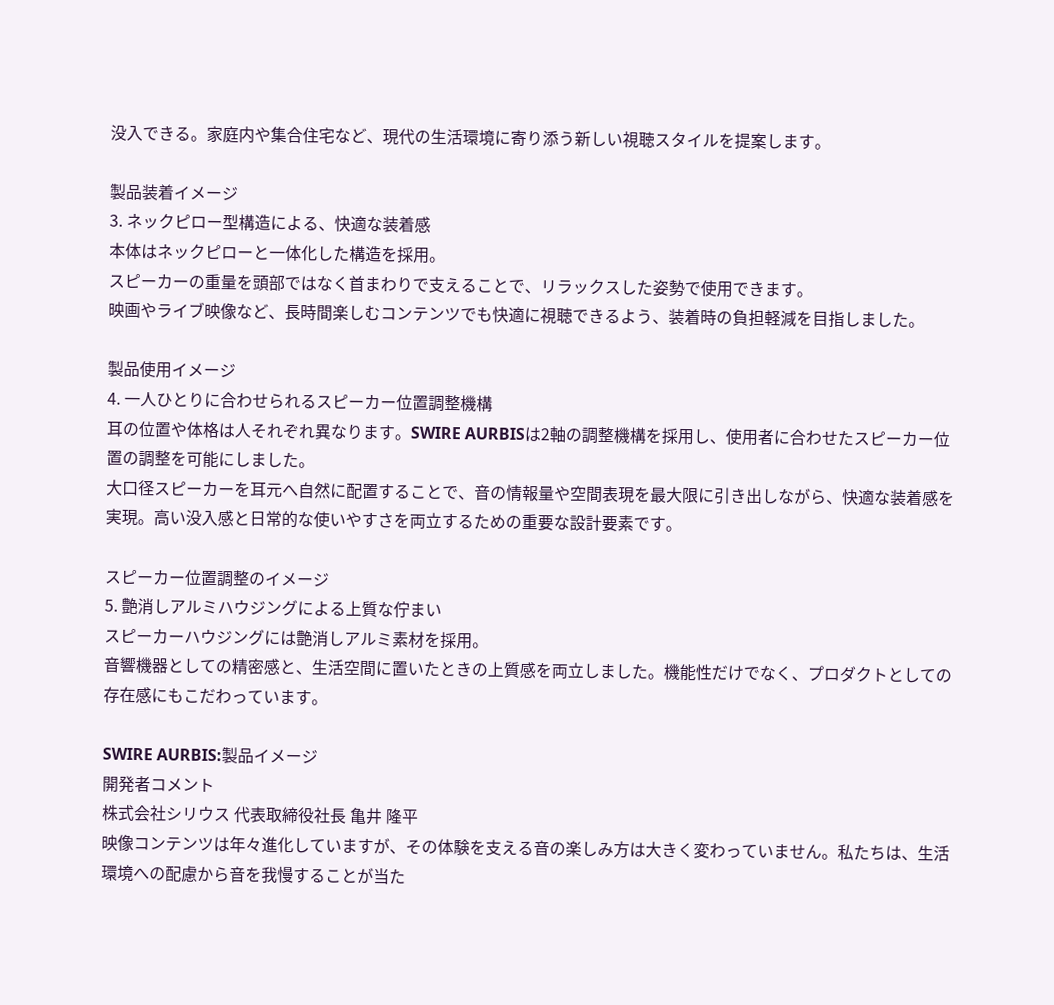没入できる。家庭内や集合住宅など、現代の生活環境に寄り添う新しい視聴スタイルを提案します。

製品装着イメージ
3. ネックピロー型構造による、快適な装着感
本体はネックピローと一体化した構造を採用。
スピーカーの重量を頭部ではなく首まわりで支えることで、リラックスした姿勢で使用できます。
映画やライブ映像など、長時間楽しむコンテンツでも快適に視聴できるよう、装着時の負担軽減を目指しました。

製品使用イメージ
4. 一人ひとりに合わせられるスピーカー位置調整機構
耳の位置や体格は人それぞれ異なります。SWIRE AURBISは2軸の調整機構を採用し、使用者に合わせたスピーカー位置の調整を可能にしました。
大口径スピーカーを耳元へ自然に配置することで、音の情報量や空間表現を最大限に引き出しながら、快適な装着感を実現。高い没入感と日常的な使いやすさを両立するための重要な設計要素です。

スピーカー位置調整のイメージ
5. 艶消しアルミハウジングによる上質な佇まい
スピーカーハウジングには艶消しアルミ素材を採用。
音響機器としての精密感と、生活空間に置いたときの上質感を両立しました。機能性だけでなく、プロダクトとしての存在感にもこだわっています。

SWIRE AURBIS:製品イメージ
開発者コメント
株式会社シリウス 代表取締役社長 亀井 隆平
映像コンテンツは年々進化していますが、その体験を支える音の楽しみ方は大きく変わっていません。私たちは、生活環境への配慮から音を我慢することが当た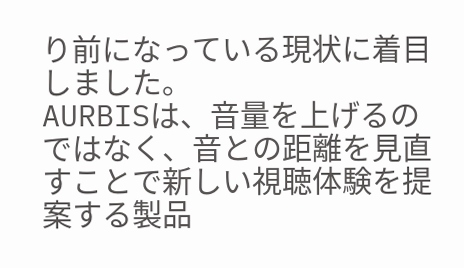り前になっている現状に着目しました。
AURBISは、音量を上げるのではなく、音との距離を見直すことで新しい視聴体験を提案する製品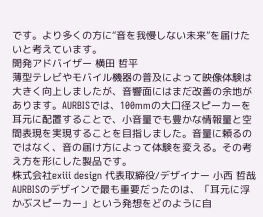です。より多くの方に“音を我慢しない未来”を届けたいと考えています。
開発アドバイザー 横田 哲平
薄型テレビやモバイル機器の普及によって映像体験は大きく向上しましたが、音響面にはまだ改善の余地があります。AURBISでは、100mmの大口径スピーカーを耳元に配置することで、小音量でも豊かな情報量と空間表現を実現することを目指しました。音量に頼るのではなく、音の届け方によって体験を変える。その考え方を形にした製品です。
株式会社exiii design 代表取締役/デザイナー 小西 哲哉
AURBISのデザインで最も重要だったのは、「耳元に浮かぶスピーカー」という発想をどのように自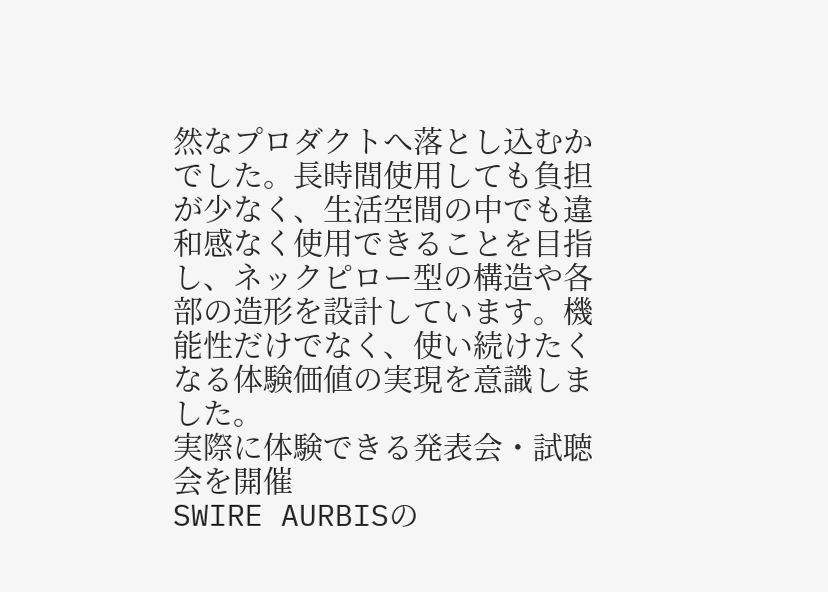然なプロダクトへ落とし込むかでした。長時間使用しても負担が少なく、生活空間の中でも違和感なく使用できることを目指し、ネックピロー型の構造や各部の造形を設計しています。機能性だけでなく、使い続けたくなる体験価値の実現を意識しました。
実際に体験できる発表会・試聴会を開催
SWIRE AURBISの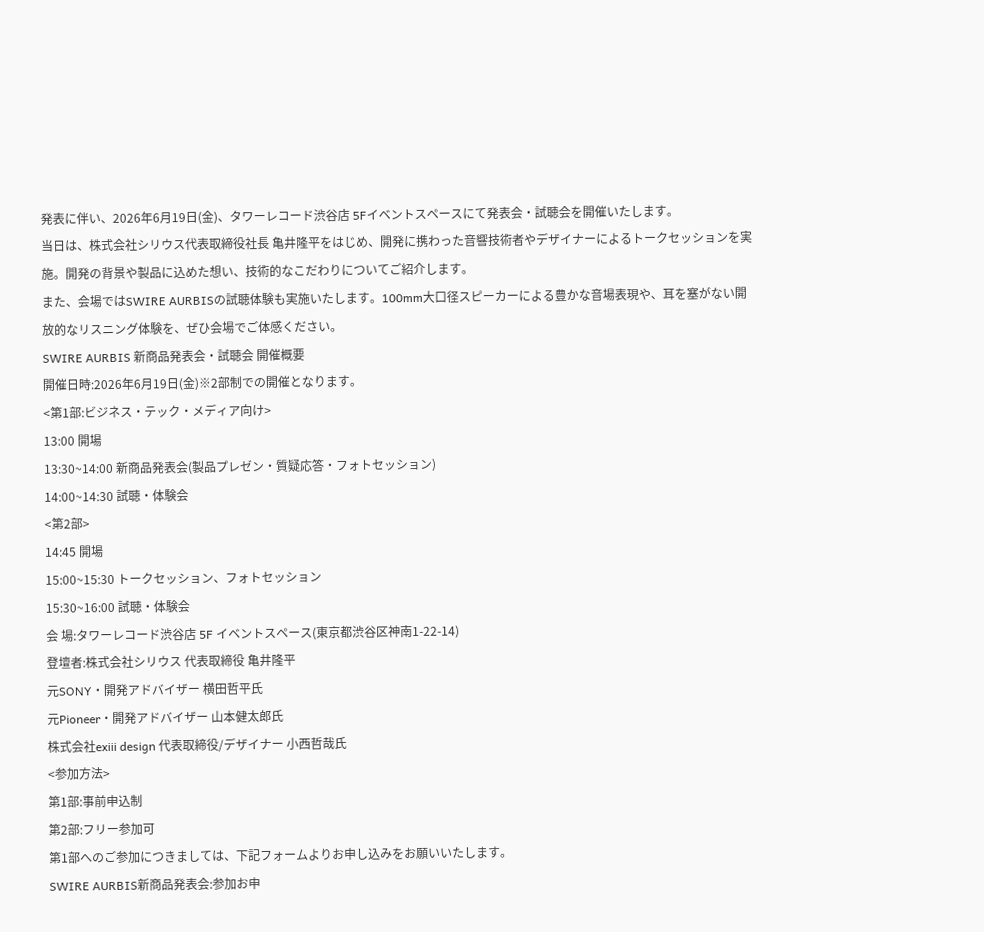発表に伴い、2026年6月19日(金)、タワーレコード渋谷店 5Fイベントスペースにて発表会・試聴会を開催いたします。
当日は、株式会社シリウス代表取締役社長 亀井隆平をはじめ、開発に携わった音響技術者やデザイナーによるトークセッションを実施。開発の背景や製品に込めた想い、技術的なこだわりについてご紹介します。
また、会場ではSWIRE AURBISの試聴体験も実施いたします。100mm大口径スピーカーによる豊かな音場表現や、耳を塞がない開放的なリスニング体験を、ぜひ会場でご体感ください。
SWIRE AURBIS 新商品発表会・試聴会 開催概要
開催日時:2026年6月19日(金)※2部制での開催となります。
<第1部:ビジネス・テック・メディア向け>
13:00 開場
13:30~14:00 新商品発表会(製品プレゼン・質疑応答・フォトセッション)
14:00~14:30 試聴・体験会
<第2部>
14:45 開場
15:00~15:30 トークセッション、フォトセッション
15:30~16:00 試聴・体験会
会 場:タワーレコード渋谷店 5F イベントスペース(東京都渋谷区神南1-22-14)
登壇者:株式会社シリウス 代表取締役 亀井隆平
元SONY・開発アドバイザー 横田哲平氏
元Pioneer・開発アドバイザー 山本健太郎氏
株式会社exiii design 代表取締役/デザイナー 小西哲哉氏
<参加方法>
第1部:事前申込制
第2部:フリー参加可
第1部へのご参加につきましては、下記フォームよりお申し込みをお願いいたします。
SWIRE AURBIS新商品発表会:参加お申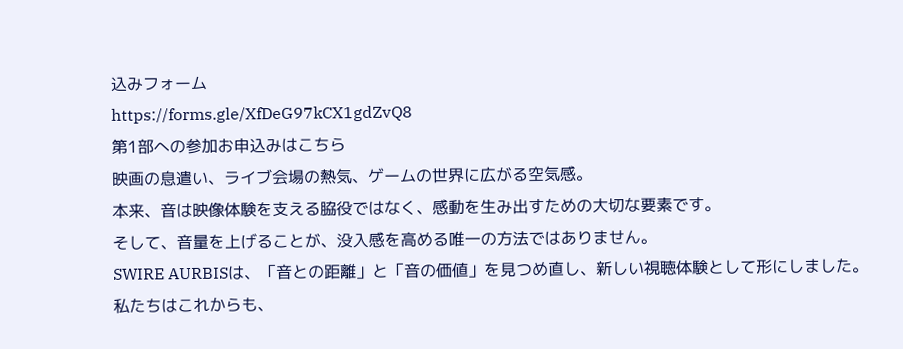込みフォーム
https://forms.gle/XfDeG97kCX1gdZvQ8
第1部への参加お申込みはこちら
映画の息遣い、ライブ会場の熱気、ゲームの世界に広がる空気感。
本来、音は映像体験を支える脇役ではなく、感動を生み出すための大切な要素です。
そして、音量を上げることが、没入感を高める唯一の方法ではありません。
SWIRE AURBISは、「音との距離」と「音の価値」を見つめ直し、新しい視聴体験として形にしました。
私たちはこれからも、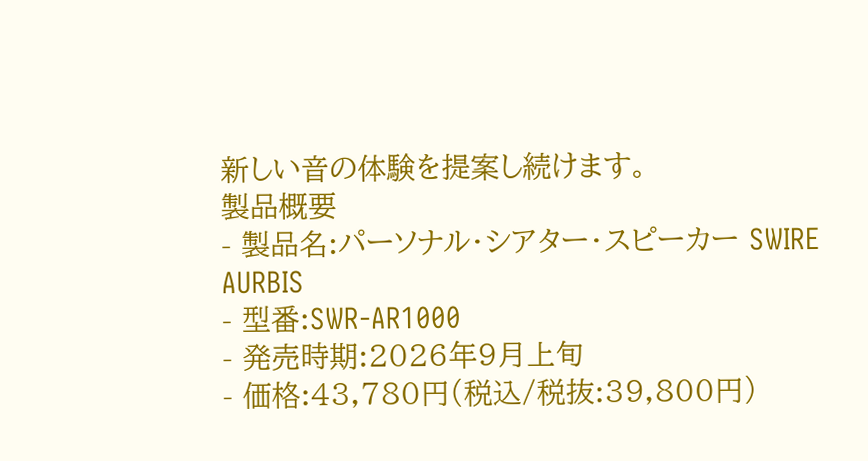新しい音の体験を提案し続けます。
製品概要
- 製品名:パーソナル・シアター・スピーカー SWIRE AURBIS
- 型番:SWR-AR1000
- 発売時期:2026年9月上旬
- 価格:43,780円(税込/税抜:39,800円)